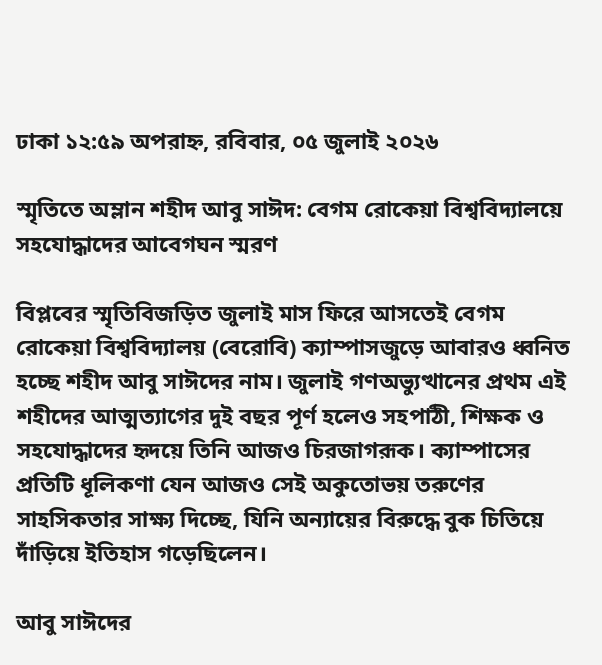ঢাকা ১২:৫৯ অপরাহ্ন, রবিবার, ০৫ জুলাই ২০২৬

স্মৃতিতে অম্লান শহীদ আবু সাঈদ: বেগম রোকেয়া বিশ্ববিদ্যালয়ে সহযোদ্ধাদের আবেগঘন স্মরণ

বিপ্লবের স্মৃতিবিজড়িত জুলাই মাস ফিরে আসতেই বেগম রোকেয়া বিশ্ববিদ্যালয় (বেরোবি) ক্যাম্পাসজুড়ে আবারও ধ্বনিত হচ্ছে শহীদ আবু সাঈদের নাম। জুলাই গণঅভ্যুত্থানের প্রথম এই শহীদের আত্মত্যাগের দুই বছর পূর্ণ হলেও সহপাঠী, শিক্ষক ও সহযোদ্ধাদের হৃদয়ে তিনি আজও চিরজাগরূক। ক্যাম্পাসের প্রতিটি ধূলিকণা যেন আজও সেই অকুতোভয় তরুণের সাহসিকতার সাক্ষ্য দিচ্ছে, যিনি অন্যায়ের বিরুদ্ধে বুক চিতিয়ে দাঁড়িয়ে ইতিহাস গড়েছিলেন।

আবু সাঈদের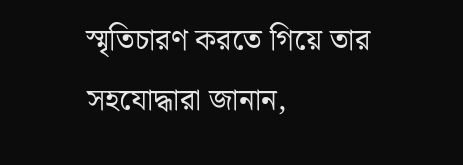স্মৃতিচারণ করতে গিয়ে তার সহযোদ্ধারা জানান,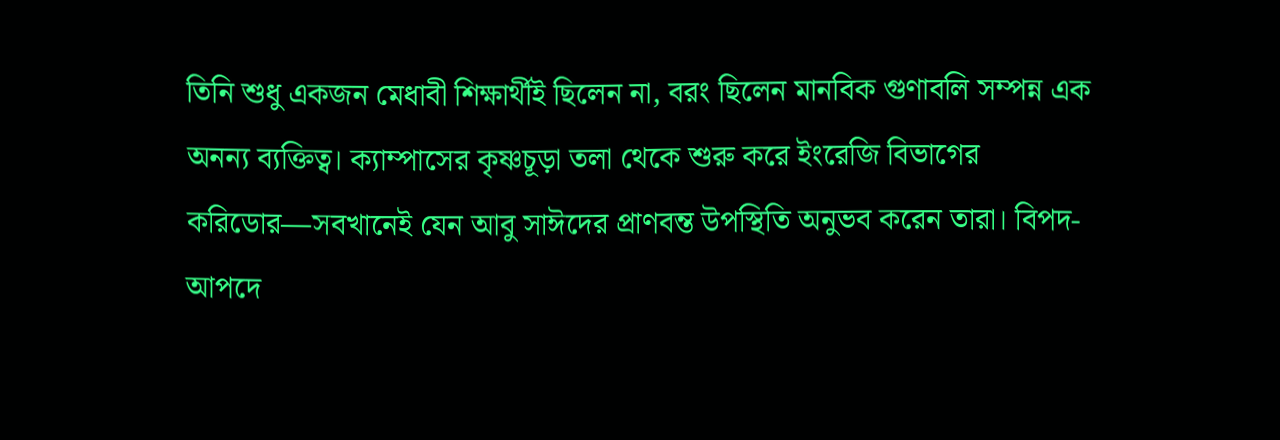তিনি শুধু একজন মেধাবী শিক্ষার্থীই ছিলেন না, বরং ছিলেন মানবিক গুণাবলি সম্পন্ন এক অনন্য ব্যক্তিত্ব। ক্যাম্পাসের কৃষ্ণচূড়া তলা থেকে শুরু করে ইংরেজি বিভাগের করিডোর—সবখানেই যেন আবু সাঈদের প্রাণবন্ত উপস্থিতি অনুভব করেন তারা। বিপদ-আপদে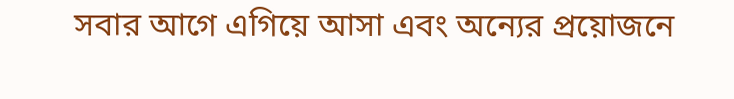সবার আগে এগিয়ে আসা এবং অন্যের প্রয়োজনে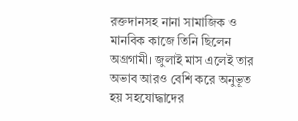রক্তদানসহ নানা সামাজিক ও মানবিক কাজে তিনি ছিলেন অগ্রগামী। জুলাই মাস এলেই তার অভাব আরও বেশি করে অনুভূত হয় সহযোদ্ধাদের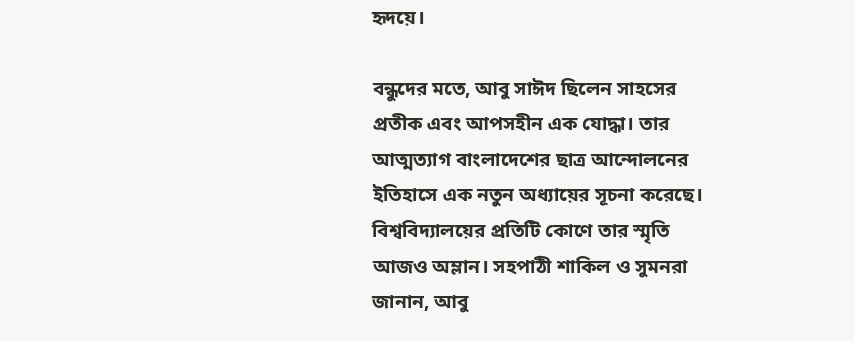হৃদয়ে।

বন্ধুদের মতে, আবু সাঈদ ছিলেন সাহসের প্রতীক এবং আপসহীন এক যোদ্ধা। তার আত্মত্যাগ বাংলাদেশের ছাত্র আন্দোলনের ইতিহাসে এক নতুন অধ্যায়ের সূচনা করেছে। বিশ্ববিদ্যালয়ের প্রতিটি কোণে তার স্মৃতি আজও অম্লান। সহপাঠী শাকিল ও সুমনরা জানান, আবু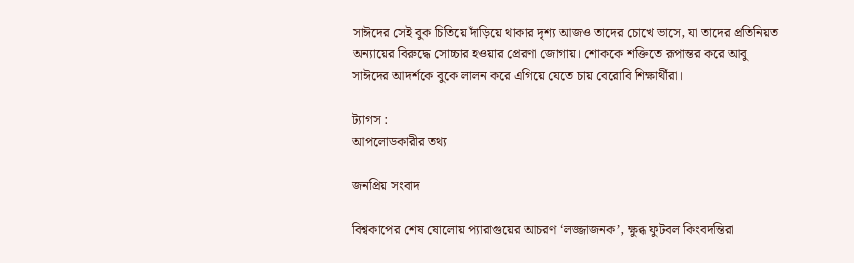সাঈদের সেই বুক চিতিয়ে দাঁড়িয়ে থাকার দৃশ্য আজও তাদের চোখে ভাসে, যা তাদের প্রতিনিয়ত অন্যায়ের বিরুদ্ধে সোচ্চার হওয়ার প্রেরণা জোগায়। শোককে শক্তিতে রূপান্তর করে আবু সাঈদের আদর্শকে বুকে লালন করে এগিয়ে যেতে চায় বেরোবি শিক্ষার্থীরা।

ট্যাগস :
আপলোডকারীর তথ্য

জনপ্রিয় সংবাদ

বিশ্বকাপের শেষ ষোলোয় প্যারাগুয়ের আচরণ ‘লজ্জাজনক’, ক্ষুব্ধ ফুটবল কিংবদন্তিরা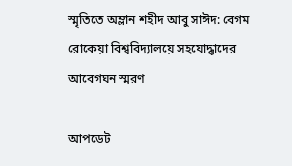স্মৃতিতে অম্লান শহীদ আবু সাঈদ: বেগম রোকেয়া বিশ্ববিদ্যালয়ে সহযোদ্ধাদের আবেগঘন স্মরণ

আপডেট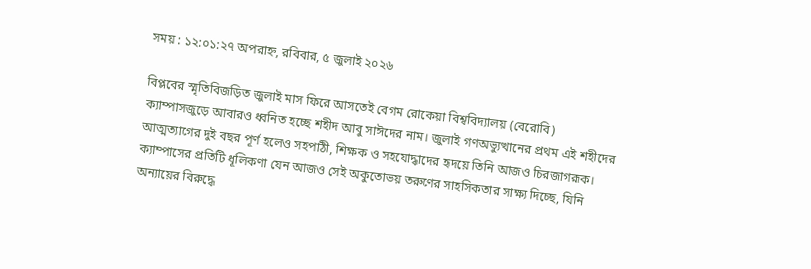সময় : ১২:০১:২৭ অপরাহ্ন, রবিবার, ৫ জুলাই ২০২৬

বিপ্লবের স্মৃতিবিজড়িত জুলাই মাস ফিরে আসতেই বেগম রোকেয়া বিশ্ববিদ্যালয় (বেরোবি) ক্যাম্পাসজুড়ে আবারও ধ্বনিত হচ্ছে শহীদ আবু সাঈদের নাম। জুলাই গণঅভ্যুত্থানের প্রথম এই শহীদের আত্মত্যাগের দুই বছর পূর্ণ হলেও সহপাঠী, শিক্ষক ও সহযোদ্ধাদের হৃদয়ে তিনি আজও চিরজাগরূক। ক্যাম্পাসের প্রতিটি ধূলিকণা যেন আজও সেই অকুতোভয় তরুণের সাহসিকতার সাক্ষ্য দিচ্ছে, যিনি অন্যায়ের বিরুদ্ধে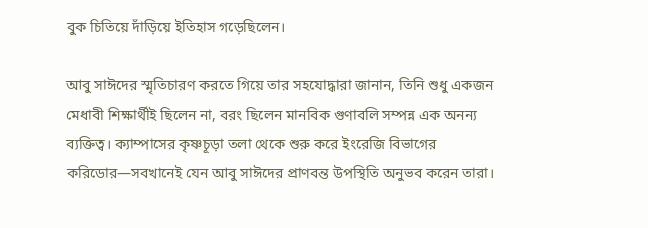বুক চিতিয়ে দাঁড়িয়ে ইতিহাস গড়েছিলেন।

আবু সাঈদের স্মৃতিচারণ করতে গিয়ে তার সহযোদ্ধারা জানান, তিনি শুধু একজন মেধাবী শিক্ষার্থীই ছিলেন না, বরং ছিলেন মানবিক গুণাবলি সম্পন্ন এক অনন্য ব্যক্তিত্ব। ক্যাম্পাসের কৃষ্ণচূড়া তলা থেকে শুরু করে ইংরেজি বিভাগের করিডোর—সবখানেই যেন আবু সাঈদের প্রাণবন্ত উপস্থিতি অনুভব করেন তারা।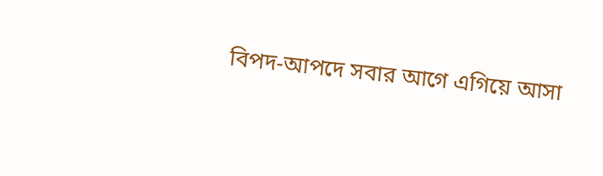বিপদ-আপদে সবার আগে এগিয়ে আসা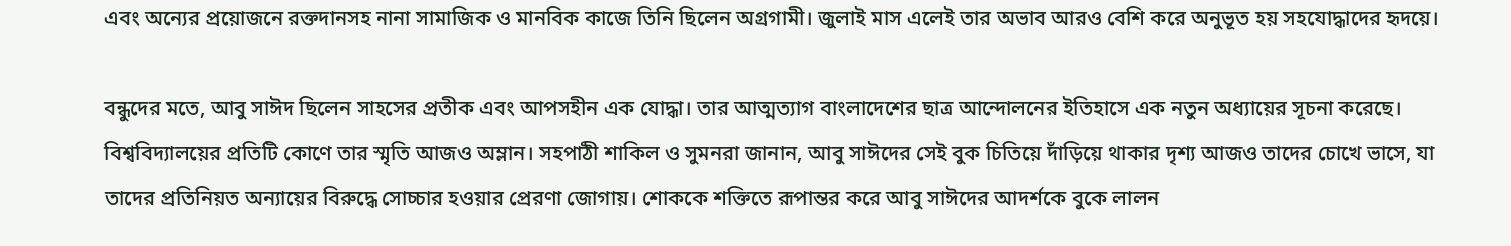এবং অন্যের প্রয়োজনে রক্তদানসহ নানা সামাজিক ও মানবিক কাজে তিনি ছিলেন অগ্রগামী। জুলাই মাস এলেই তার অভাব আরও বেশি করে অনুভূত হয় সহযোদ্ধাদের হৃদয়ে।

বন্ধুদের মতে, আবু সাঈদ ছিলেন সাহসের প্রতীক এবং আপসহীন এক যোদ্ধা। তার আত্মত্যাগ বাংলাদেশের ছাত্র আন্দোলনের ইতিহাসে এক নতুন অধ্যায়ের সূচনা করেছে। বিশ্ববিদ্যালয়ের প্রতিটি কোণে তার স্মৃতি আজও অম্লান। সহপাঠী শাকিল ও সুমনরা জানান, আবু সাঈদের সেই বুক চিতিয়ে দাঁড়িয়ে থাকার দৃশ্য আজও তাদের চোখে ভাসে, যা তাদের প্রতিনিয়ত অন্যায়ের বিরুদ্ধে সোচ্চার হওয়ার প্রেরণা জোগায়। শোককে শক্তিতে রূপান্তর করে আবু সাঈদের আদর্শকে বুকে লালন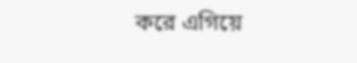করে এগিয়ে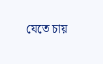যেতে চায়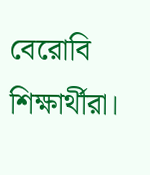বেরোবি শিক্ষার্থীরা।